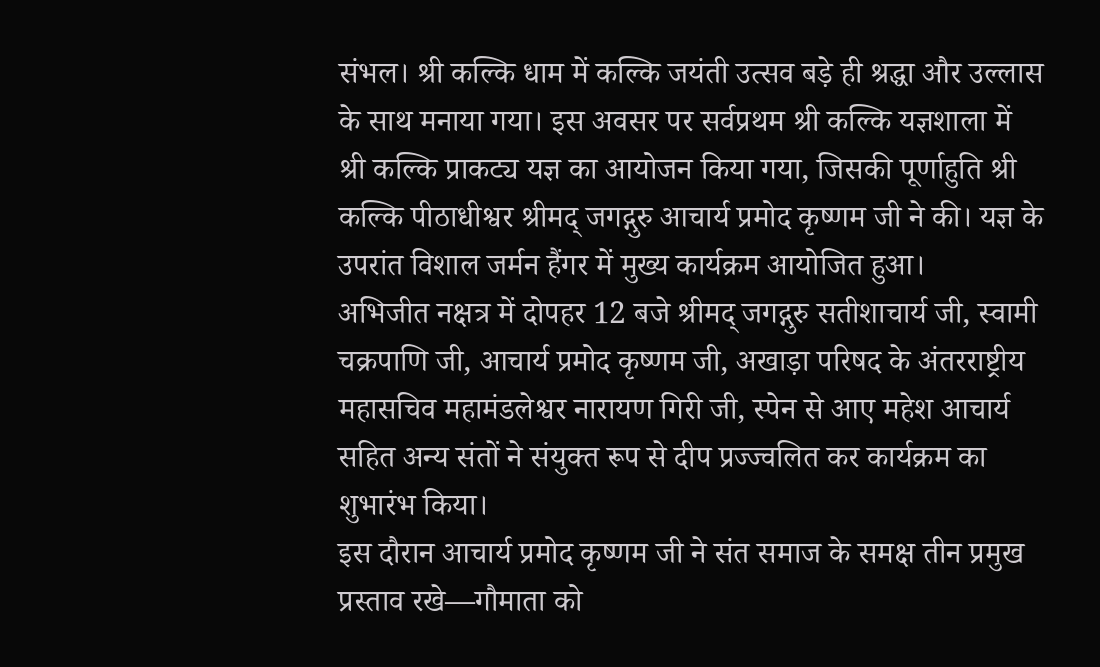संभल। श्री कल्कि धाम में कल्कि जयंती उत्सव बड़े ही श्रद्धा और उल्लास के साथ मनाया गया। इस अवसर पर सर्वप्रथम श्री कल्कि यज्ञशाला में श्री कल्कि प्राकट्य यज्ञ का आयोजन किया गया, जिसकी पूर्णाहुति श्री कल्कि पीठाधीश्वर श्रीमद् जगद्गुरु आचार्य प्रमोद कृष्णम जी ने की। यज्ञ के उपरांत विशाल जर्मन हैंगर में मुख्य कार्यक्रम आयोजित हुआ।
अभिजीत नक्षत्र में दोपहर 12 बजे श्रीमद् जगद्गुरु सतीशाचार्य जी, स्वामी चक्रपाणि जी, आचार्य प्रमोद कृष्णम जी, अखाड़ा परिषद के अंतरराष्ट्रीय महासचिव महामंडलेश्वर नारायण गिरी जी, स्पेन से आए महेश आचार्य सहित अन्य संतों ने संयुक्त रूप से दीप प्रज्ज्वलित कर कार्यक्रम का शुभारंभ किया।
इस दौरान आचार्य प्रमोद कृष्णम जी ने संत समाज के समक्ष तीन प्रमुख प्रस्ताव रखे—गौमाता को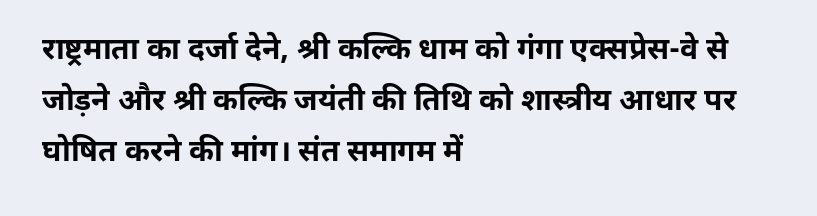राष्ट्रमाता का दर्जा देने, श्री कल्कि धाम को गंगा एक्सप्रेस-वे से जोड़ने और श्री कल्कि जयंती की तिथि को शास्त्रीय आधार पर घोषित करने की मांग। संत समागम में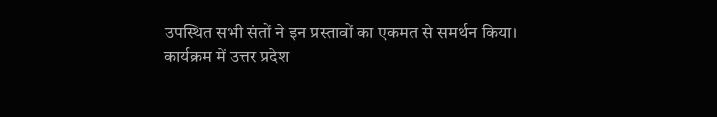उपस्थित सभी संतों ने इन प्रस्तावों का एकमत से समर्थन किया।
कार्यक्रम में उत्तर प्रदेश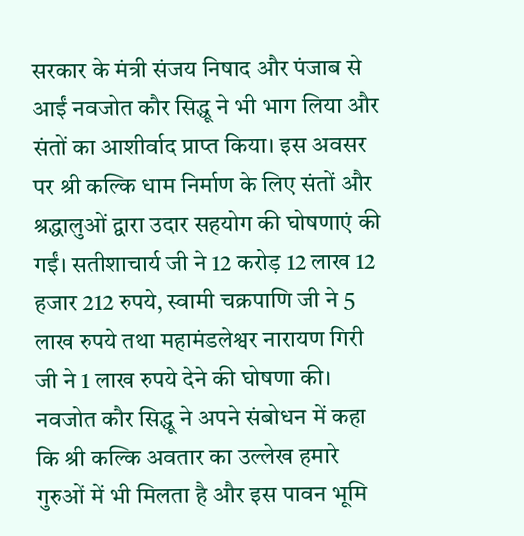सरकार के मंत्री संजय निषाद और पंजाब से आईं नवजोत कौर सिद्धू ने भी भाग लिया और संतों का आशीर्वाद प्राप्त किया। इस अवसर पर श्री कल्कि धाम निर्माण के लिए संतों और श्रद्धालुओं द्वारा उदार सहयोग की घोषणाएं की गईं। सतीशाचार्य जी ने 12 करोड़ 12 लाख 12 हजार 212 रुपये, स्वामी चक्रपाणि जी ने 5 लाख रुपये तथा महामंडलेश्वर नारायण गिरी जी ने 1 लाख रुपये देने की घोषणा की।
नवजोत कौर सिद्धू ने अपने संबोधन में कहा कि श्री कल्कि अवतार का उल्लेख हमारे गुरुओं में भी मिलता है और इस पावन भूमि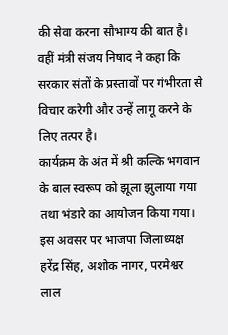की सेवा करना सौभाग्य की बात है। वहीं मंत्री संजय निषाद ने कहा कि सरकार संतों के प्रस्तावों पर गंभीरता से विचार करेगी और उन्हें लागू करने के लिए तत्पर है।
कार्यक्रम के अंत में श्री कल्कि भगवान के बाल स्वरूप को झूला झुलाया गया तथा भंडारे का आयोजन किया गया। इस अवसर पर भाजपा जिलाध्यक्ष हरेंद्र सिंह, अशोक नागर, परमेश्वर लाल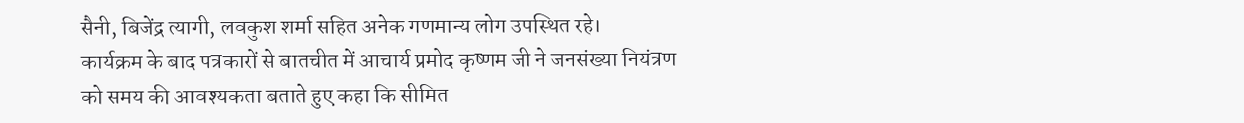सैनी, बिजेंद्र त्यागी, लवकुश शर्मा सहित अनेक गणमान्य लोग उपस्थित रहे।
कार्यक्रम के बाद पत्रकारों से बातचीत में आचार्य प्रमोद कृष्णम जी ने जनसंख्या नियंत्रण को समय की आवश्यकता बताते हुए कहा कि सीमित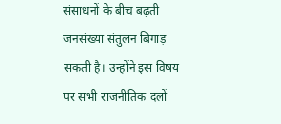संसाधनों के बीच बढ़ती जनसंख्या संतुलन बिगाड़ सकती है। उन्होंने इस विषय पर सभी राजनीतिक दलों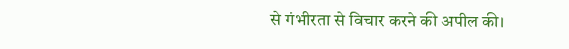से गंभीरता से विचार करने की अपील की।